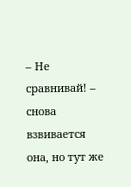– Не сравнивай! – снова взвивается она, но тут же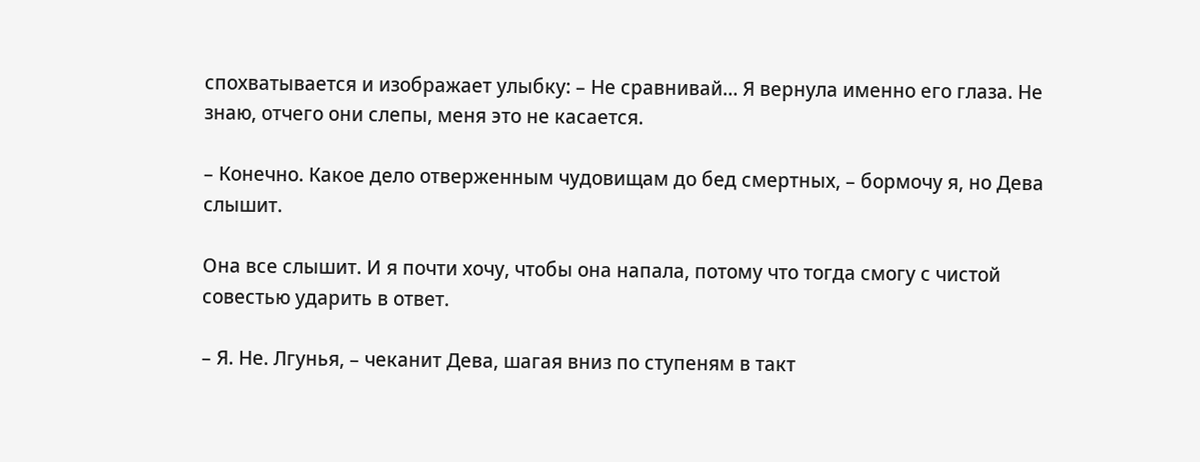спохватывается и изображает улыбку: – Не сравнивай… Я вернула именно его глаза. Не знаю, отчего они слепы, меня это не касается.

– Конечно. Какое дело отверженным чудовищам до бед смертных, – бормочу я, но Дева слышит.

Она все слышит. И я почти хочу, чтобы она напала, потому что тогда смогу с чистой совестью ударить в ответ.

– Я. Не. Лгунья, – чеканит Дева, шагая вниз по ступеням в такт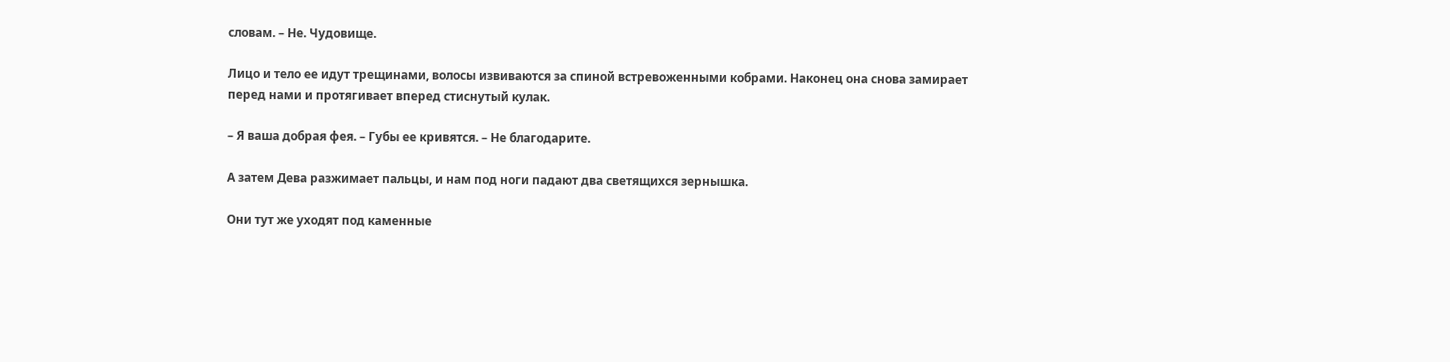словам. – Не. Чудовище.

Лицо и тело ее идут трещинами, волосы извиваются за спиной встревоженными кобрами. Наконец она снова замирает перед нами и протягивает вперед стиснутый кулак.

– Я ваша добрая фея. – Губы ее кривятся. – Не благодарите.

А затем Дева разжимает пальцы, и нам под ноги падают два светящихся зернышка.

Они тут же уходят под каменные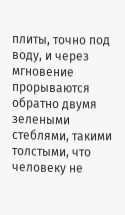плиты, точно под воду, и через мгновение прорываются обратно двумя зелеными стеблями, такими толстыми, что человеку не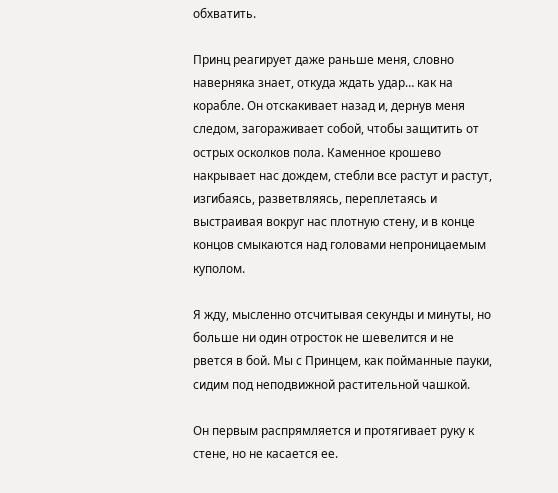обхватить.

Принц реагирует даже раньше меня, словно наверняка знает, откуда ждать удар… как на корабле. Он отскакивает назад и, дернув меня следом, загораживает собой, чтобы защитить от острых осколков пола. Каменное крошево накрывает нас дождем, стебли все растут и растут, изгибаясь, разветвляясь, переплетаясь и выстраивая вокруг нас плотную стену, и в конце концов смыкаются над головами непроницаемым куполом.

Я жду, мысленно отсчитывая секунды и минуты, но больше ни один отросток не шевелится и не рвется в бой. Мы с Принцем, как пойманные пауки, сидим под неподвижной растительной чашкой.

Он первым распрямляется и протягивает руку к стене, но не касается ее.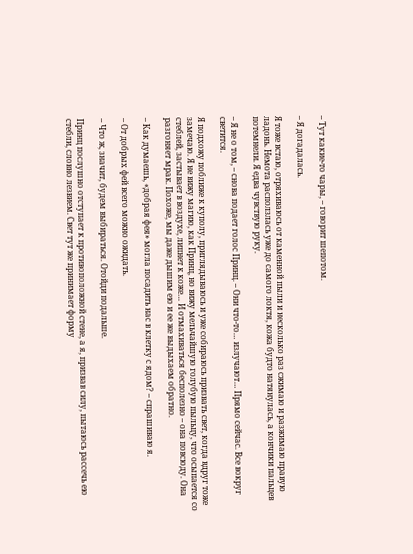– Тут какие-то чары, – говорит шепотом.

– Я догадалась.

Я тоже встаю, отряхиваюсь от каменной пыли и несколько раз сжимаю и разжимаю правую ладонь. Немота расползлась уже до самого локтя, кожа будто натянулась, а кончики пальцев потемнели. Я едва чувствую руку.

– Я не о том, – снова подает голос Принц. – Они что-то… излучают… Прямо сейчас. Все вокруг светится.

Я подхожу поближе к куполу, приглядываюсь и уже собираюсь призвать свет, когда вдруг тоже замечаю. Я не вижу магию, как Принц, но вижу мельчайшую голубую пыльцу, что осыпается со стеблей, застывает в воздухе, липнет к коже… И отмахиваться бесполезно – она повсюду. Она разгоняет мрак. Похоже, мы даже дышим ею и ее же выдыхаем обратно.

– Как думаешь, «добрая фея» могла посадить нас в клетку с ядом? – спрашиваю я.

– От добрых фей всего можно ожидать.

– Что ж, значит, будем выбираться. Отойди подальше.

Принц послушно отступает к противоположной стене, а я, призвав силу, пытаюсь рассечь ею стебли, словно лезвием. Свет тут же принимает форму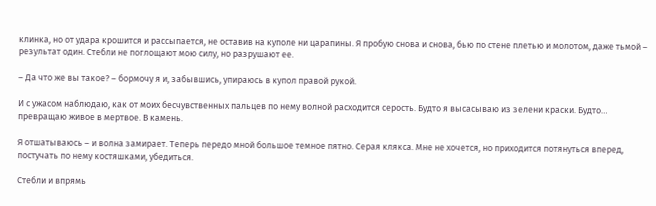клинка, но от удара крошится и рассыпается, не оставив на куполе ни царапины. Я пробую снова и снова, бью по стене плетью и молотом, даже тьмой – результат один. Стебли не поглощают мою силу, но разрушают ее.

– Да что же вы такое? – бормочу я и, забывшись, упираюсь в купол правой рукой.

И с ужасом наблюдаю, как от моих бесчувственных пальцев по нему волной расходится серость. Будто я высасываю из зелени краски. Будто… превращаю живое в мертвое. В камень.

Я отшатываюсь – и волна замирает. Теперь передо мной большое темное пятно. Серая клякса. Мне не хочется, но приходится потянуться вперед, постучать по нему костяшками, убедиться.

Стебли и впрямь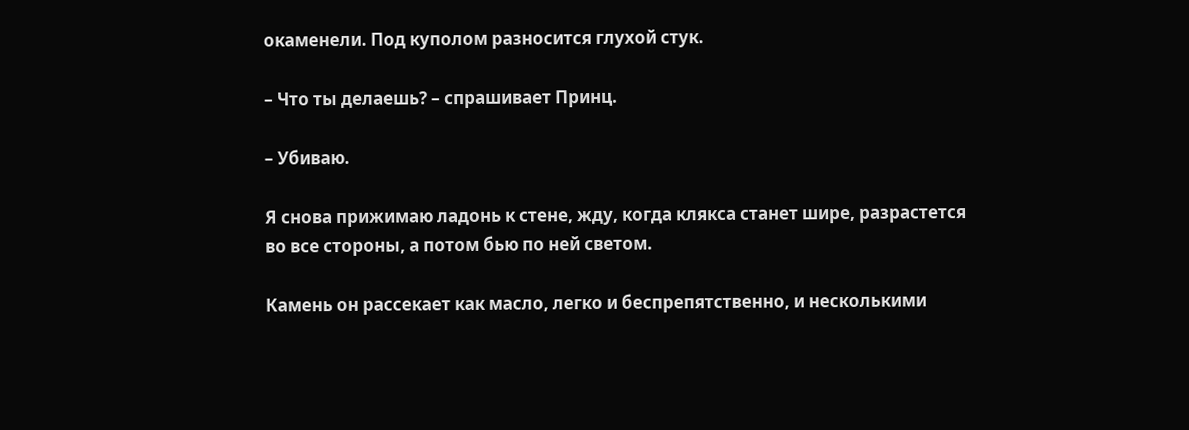окаменели. Под куполом разносится глухой стук.

– Что ты делаешь? – спрашивает Принц.

– Убиваю.

Я снова прижимаю ладонь к стене, жду, когда клякса станет шире, разрастется во все стороны, а потом бью по ней светом.

Камень он рассекает как масло, легко и беспрепятственно, и несколькими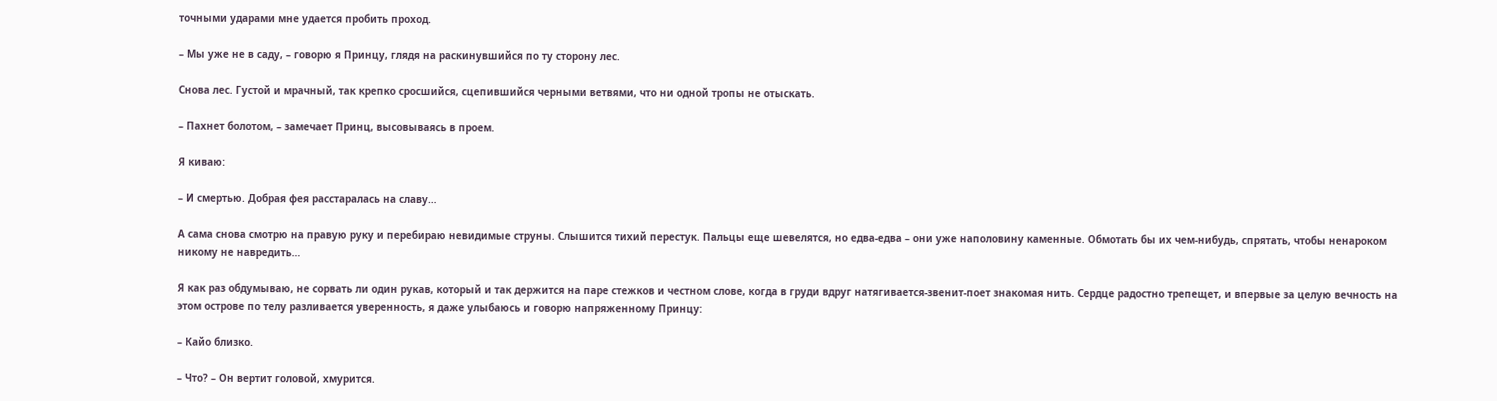точными ударами мне удается пробить проход.

– Мы уже не в саду, – говорю я Принцу, глядя на раскинувшийся по ту сторону лес.

Снова лес. Густой и мрачный, так крепко сросшийся, сцепившийся черными ветвями, что ни одной тропы не отыскать.

– Пахнет болотом, – замечает Принц, высовываясь в проем.

Я киваю:

– И смертью. Добрая фея расстаралась на славу…

А сама снова смотрю на правую руку и перебираю невидимые струны. Слышится тихий перестук. Пальцы еще шевелятся, но едва-едва – они уже наполовину каменные. Обмотать бы их чем-нибудь, спрятать, чтобы ненароком никому не навредить…

Я как раз обдумываю, не сорвать ли один рукав, который и так держится на паре стежков и честном слове, когда в груди вдруг натягивается-звенит-поет знакомая нить. Сердце радостно трепещет, и впервые за целую вечность на этом острове по телу разливается уверенность, я даже улыбаюсь и говорю напряженному Принцу:

– Кайо близко.

– Что? – Он вертит головой, хмурится.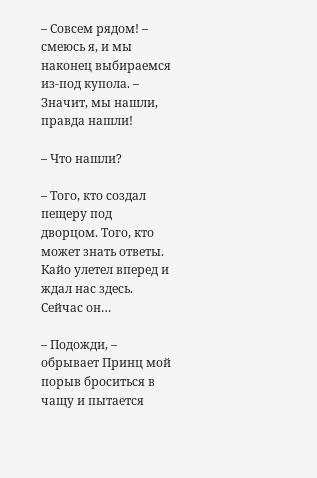– Совсем рядом! – смеюсь я, и мы наконец выбираемся из-под купола. – Значит, мы нашли, правда нашли!

– Что нашли?

– Того, кто создал пещеру под дворцом. Того, кто может знать ответы. Кайо улетел вперед и ждал нас здесь. Сейчас он…

– Подожди, – обрывает Принц мой порыв броситься в чащу и пытается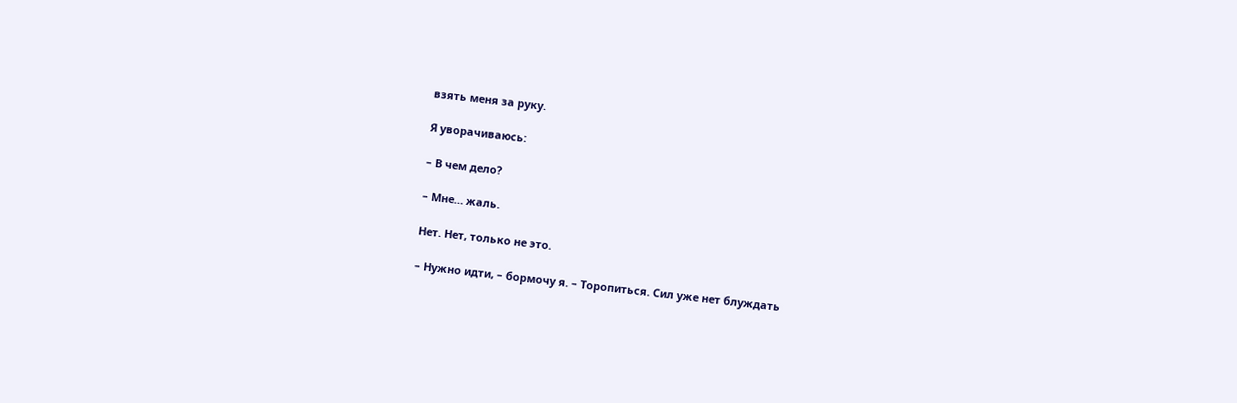взять меня за руку.

Я уворачиваюсь:

– В чем дело?

– Мне… жаль.

Нет. Нет, только не это.

– Нужно идти, – бормочу я. – Торопиться. Сил уже нет блуждать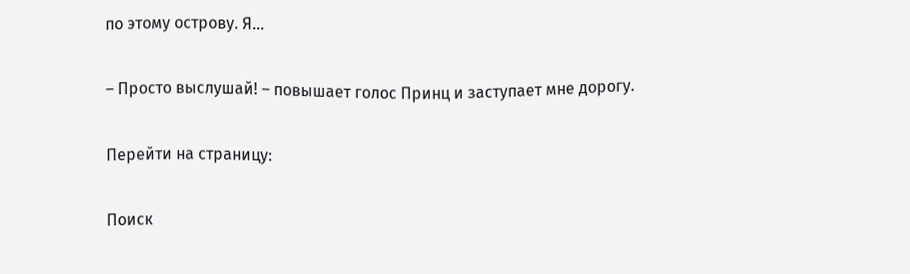по этому острову. Я…

– Просто выслушай! – повышает голос Принц и заступает мне дорогу.

Перейти на страницу:

Поиск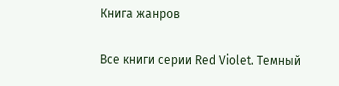Книга жанров

Все книги серии Red Violet. Темный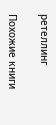ретеллинг

Похожие книги